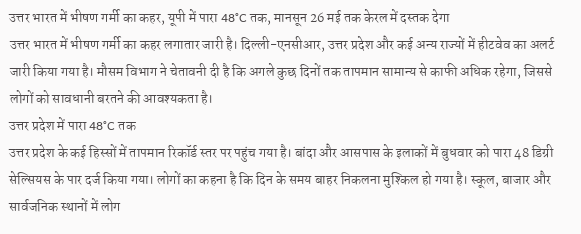उत्तर भारत में भीषण गर्मी का कहर, यूपी में पारा 48°C तक, मानसून 26 मई तक केरल में दस्तक देगा
उत्तर भारत में भीषण गर्मी का कहर लगातार जारी है। दिल्ली-एनसीआर, उत्तर प्रदेश और कई अन्य राज्यों में हीटवेव का अलर्ट जारी किया गया है। मौसम विभाग ने चेतावनी दी है कि अगले कुछ दिनों तक तापमान सामान्य से काफी अधिक रहेगा, जिससे लोगों को सावधानी बरतने की आवश्यकता है।
उत्तर प्रदेश में पारा 48°C तक
उत्तर प्रदेश के कई हिस्सों में तापमान रिकॉर्ड स्तर पर पहुंच गया है। बांदा और आसपास के इलाकों में बुधवार को पारा 48 डिग्री सेल्सियस के पार दर्ज किया गया। लोगों का कहना है कि दिन के समय बाहर निकलना मुश्किल हो गया है। स्कूल, बाजार और सार्वजनिक स्थानों में लोग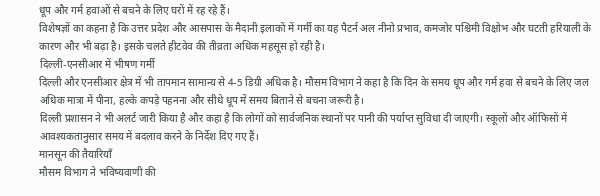धूप और गर्म हवाओं से बचने के लिए घरों में रह रहे हैं।
विशेषज्ञों का कहना है कि उत्तर प्रदेश और आसपास के मैदानी इलाकों में गर्मी का यह पैटर्न अल नीनो प्रभाव, कमजोर पश्चिमी विक्षोभ और घटती हरियाली के कारण और भी बढ़ा है। इसके चलते हीटवेव की तीव्रता अधिक महसूस हो रही है।
दिल्ली-एनसीआर में भीषण गर्मी
दिल्ली और एनसीआर क्षेत्र में भी तापमान सामान्य से 4-5 डिग्री अधिक है। मौसम विभाग ने कहा है कि दिन के समय धूप और गर्म हवा से बचने के लिए जल अधिक मात्रा में पीना, हल्के कपड़े पहनना और सीधे धूप में समय बिताने से बचना जरूरी है।
दिल्ली प्रशासन ने भी अलर्ट जारी किया है और कहा है कि लोगों को सार्वजनिक स्थानों पर पानी की पर्याप्त सुविधा दी जाएगी। स्कूलों और ऑफिसों में आवश्यकतानुसार समय में बदलाव करने के निर्देश दिए गए हैं।
मानसून की तैयारियाँ
मौसम विभाग ने भविष्यवाणी की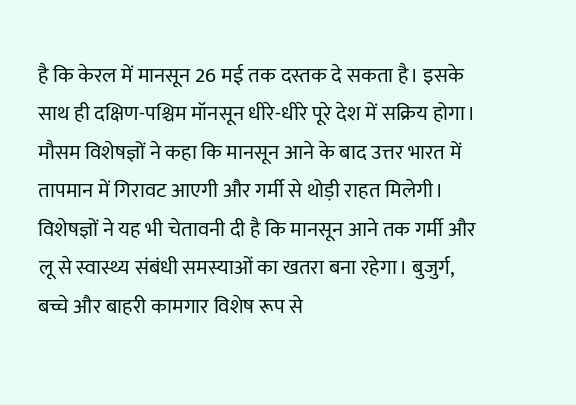है कि केरल में मानसून 26 मई तक दस्तक दे सकता है। इसके साथ ही दक्षिण-पश्चिम मॉनसून धीरे-धीरे पूरे देश में सक्रिय होगा। मौसम विशेषज्ञों ने कहा कि मानसून आने के बाद उत्तर भारत में तापमान में गिरावट आएगी और गर्मी से थोड़ी राहत मिलेगी।
विशेषज्ञों ने यह भी चेतावनी दी है कि मानसून आने तक गर्मी और लू से स्वास्थ्य संबंधी समस्याओं का खतरा बना रहेगा। बुजुर्ग, बच्चे और बाहरी कामगार विशेष रूप से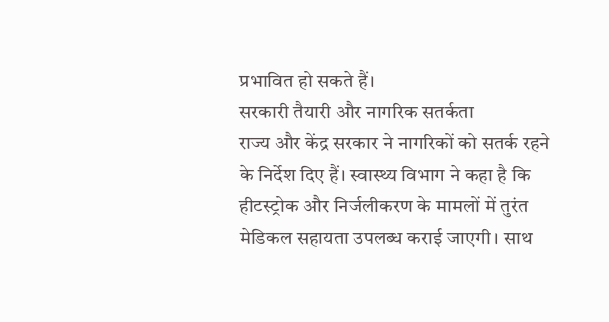प्रभावित हो सकते हैं।
सरकारी तैयारी और नागरिक सतर्कता
राज्य और केंद्र सरकार ने नागरिकों को सतर्क रहने के निर्देश दिए हैं। स्वास्थ्य विभाग ने कहा है कि हीटस्ट्रोक और निर्जलीकरण के मामलों में तुरंत मेडिकल सहायता उपलब्ध कराई जाएगी। साथ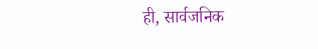ही, सार्वजनिक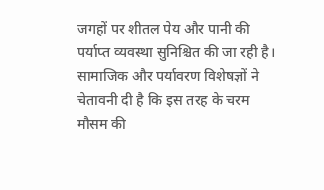जगहों पर शीतल पेय और पानी की पर्याप्त व्यवस्था सुनिश्चित की जा रही है।
सामाजिक और पर्यावरण विशेषज्ञों ने चेतावनी दी है कि इस तरह के चरम मौसम की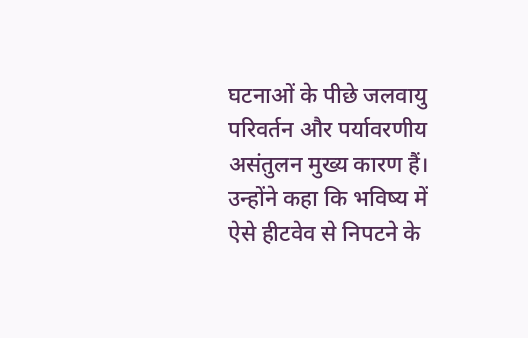घटनाओं के पीछे जलवायु परिवर्तन और पर्यावरणीय असंतुलन मुख्य कारण हैं। उन्होंने कहा कि भविष्य में ऐसे हीटवेव से निपटने के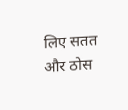लिए सतत और ठोस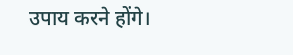उपाय करने होंगे।